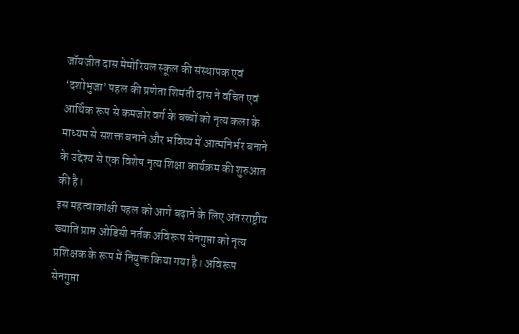जॉयजीत दास मेमोरियल स्कूल की संस्थापक एवं ‘दशोभुजा’ पहल की प्रणेता शिमंती दास ने वंचित एवं आर्थिक रूप से कमजोर वर्ग के बच्चों को नृत्य कला के माध्यम से सशक्त बनाने और भविष्य में आत्मनिर्भर बनाने के उद्देश्य से एक विशेष नृत्य शिक्षा कार्यक्रम की शुरुआत की है।
इस महत्वाकांक्षी पहल को आगे बढ़ाने के लिए अंतरराष्ट्रीय ख्याति प्राप्त ओडिसी नर्तक अविरूप सेनगुप्ता को नृत्य प्रशिक्षक के रूप में नियुक्त किया गया है। अविरूप सेनगुप्ता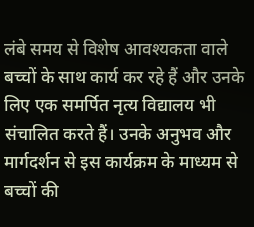लंबे समय से विशेष आवश्यकता वाले बच्चों के साथ कार्य कर रहे हैं और उनके लिए एक समर्पित नृत्य विद्यालय भी संचालित करते हैं। उनके अनुभव और मार्गदर्शन से इस कार्यक्रम के माध्यम से बच्चों की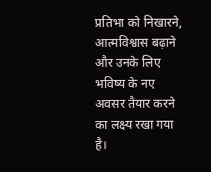प्रतिभा को निखारने, आत्मविश्वास बढ़ाने और उनके लिए भविष्य के नए अवसर तैयार करने का लक्ष्य रखा गया है।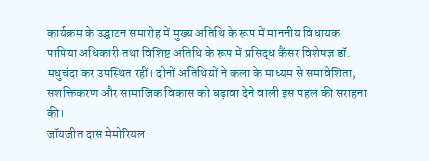कार्यक्रम के उद्घाटन समारोह में मुख्य अतिथि के रूप में माननीय विधायक पापिया अधिकारी तथा विशिष्ट अतिथि के रूप में प्रसिद्ध कैंसर विशेषज्ञ डॉ. मधुचंदा कर उपस्थित रहीं। दोनों अतिथियों ने कला के माध्यम से समावेशिता, सशक्तिकरण और सामाजिक विकास को बढ़ावा देने वाली इस पहल की सराहना की।
जॉयजीत दास मेमोरियल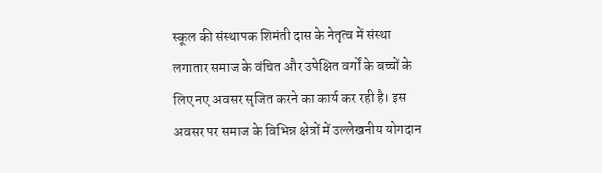स्कूल की संस्थापक शिमंती दास के नेतृत्व में संस्था लगातार समाज के वंचित और उपेक्षित वर्गों के बच्चों के लिए नए अवसर सृजित करने का कार्य कर रही है। इस अवसर पर समाज के विभिन्न क्षेत्रों में उल्लेखनीय योगदान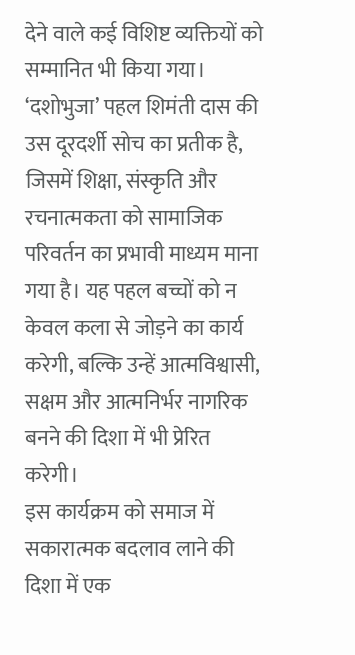देने वाले कई विशिष्ट व्यक्तियों को सम्मानित भी किया गया।
‘दशोभुजा’ पहल शिमंती दास की उस दूरदर्शी सोच का प्रतीक है, जिसमें शिक्षा, संस्कृति और रचनात्मकता को सामाजिक परिवर्तन का प्रभावी माध्यम माना गया है। यह पहल बच्चों को न केवल कला से जोड़ने का कार्य करेगी, बल्कि उन्हें आत्मविश्वासी, सक्षम और आत्मनिर्भर नागरिक बनने की दिशा में भी प्रेरित करेगी।
इस कार्यक्रम को समाज में सकारात्मक बदलाव लाने की दिशा में एक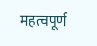महत्वपूर्ण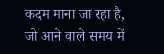कदम माना जा रहा है, जो आने वाले समय में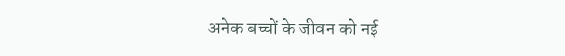अनेक बच्चों के जीवन को नई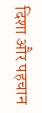दिशा और पहचान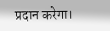प्रदान करेगा।